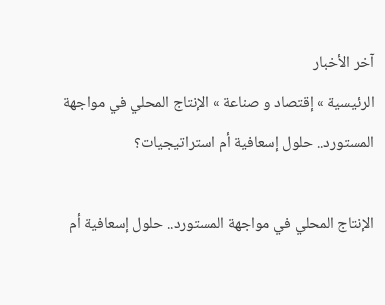آخر الأخبار
الرئيسية » إقتصاد و صناعة » الإنتاج المحلي في مواجهة المستورد.. حلول إسعافية أم استراتيجيات؟

الإنتاج المحلي في مواجهة المستورد.. حلول إسعافية أم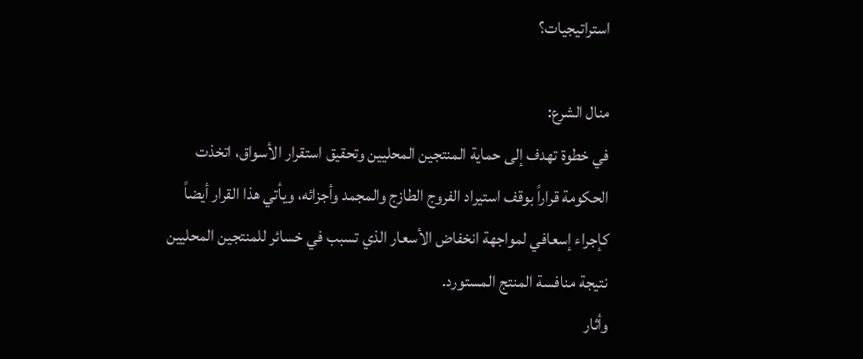استراتيجيات؟

منال الشرع:
في خطوة تهدف إلى حماية المنتجين المحليين وتحقيق استقرار الأسواق، اتخذت الحكومة قراراً بوقف استيراد الفروج الطازج والمجمد وأجزائه، ويأتي هذا القرار أيضاً كإجراء إسعافي لمواجهة انخفاض الأسعار الذي تسبب في خسائر للمنتجين المحليين نتيجة منافسة المنتج المستورد.
وأثار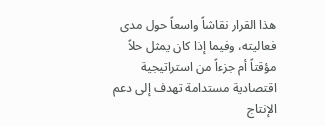هذا القرار نقاشاً واسعاً حول مدى فعاليته، وفيما إذا كان يمثل حلاً مؤقتاً أم جزءاً من استراتيجية اقتصادية مستدامة تهدف إلى دعم الإنتاج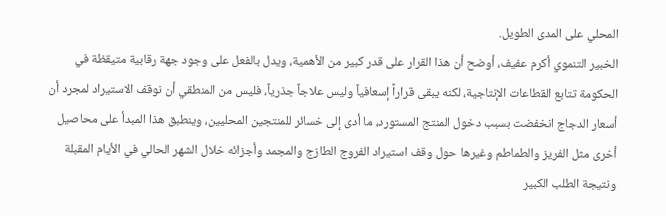المحلي على المدى الطويل.
الخبير التنموي أكرم عفيف، أوضح أن هذا القرار على قدر كبير من الأهمية، ويدل بالفعل على وجود جهة رقابية متيقظة في الحكومة تتابع القطاعات الإنتاجية، لكنه يبقى قراراً إسعافياً وليس علاجاً جذرياً، فليس من المنطقي أن نوقف الاستيراد لمجرد أن أسعار الدجاج انخفضت بسبب دخول المنتج المستورد، ما أدى إلى خسائر للمنتجين المحليين، وينطبق هذا المبدأ على محاصيل أخرى مثل الفريز والطماطم وغيرها حول وقف استيراد الفروج الطازج والمجمد وأجزائه خلال الشهر الحالي في الأيام المقبلة ونتيجة الطلب الكبير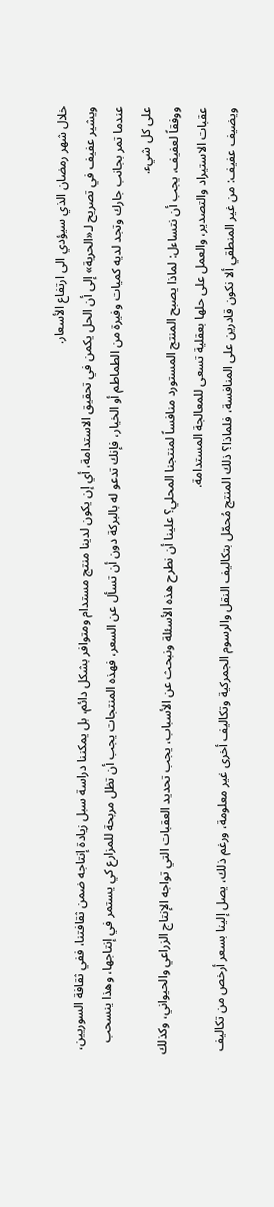خلال شهر رمضان الذي سيؤدي الى ارتفاع الأسعار.
ويشير عفيف في تصريح لـ«الحرية» إلى أن الحل يكمن في تحقيق الاستدامة، أي إن يكون لدينا منتج مستدام ومتوافر بشكل دائم، بل يمكننا دراسة سبل زيادة إنتاجه ضمن ثقافتنا، ففي ثقافة السوريين، عندما تمر بجانب جارك وتجد لديه كميات وفيرة من الطماطم أو الخيار، فإنك تدعو له بالبركة دون أن تسأل عن السعر، فهذه المنتجات يجب أن تظل مربحة للمزارع كي يستمر في إنتاجها، وهذا ينسحب على كل شيء.
ووفقاً لعفيف، يجب أن نتساءل: لماذا يصبح المنتج المستورد منافساً لمنتجنا المحلي؟ علينا أن نطرح هذه الأسئلة ونبحث عن الأسباب، يجب تحديد العقبات التي تواجه الإنتاج الزراعي والحيواني، وكذلك عقبات الاستيراد والتصدير، والعمل على حلها بعقلية تسعى للمعالجة المستدامة.
ويضيف عفيف: من غير المنطقي ألا نكون قادرين على المنافسة، فلماذا؟ ذلك المنتج مُحمّل بتكاليف النقل والرسوم الجمركية وتكاليف أخرى غير معلومة، ورغم ذلك، يصل إلينا بسعر أرخص من تكاليف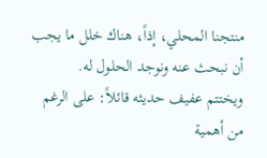منتجنا المحلي، إذاً، هناك خلل ما يجب أن نبحث عنه ونوجد الحلول له.
ويختتم عفيف حديثه قائلاً: على الرغم من أهمية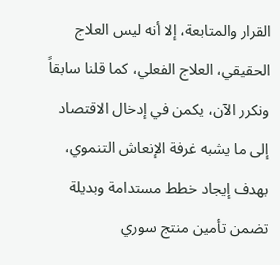القرار والمتابعة، إلا أنه ليس العلاج الحقيقي، العلاج الفعلي، كما قلنا سابقاً ونكرر الآن، يكمن في إدخال الاقتصاد إلى ما يشبه غرفة الإنعاش التنموي، بهدف إيجاد خطط مستدامة وبديلة تضمن تأمين منتج سوري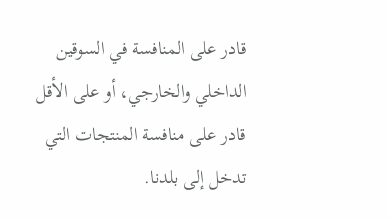قادر على المنافسة في السوقين الداخلي والخارجي، أو على الأقل قادر على منافسة المنتجات التي تدخل إلى بلدنا.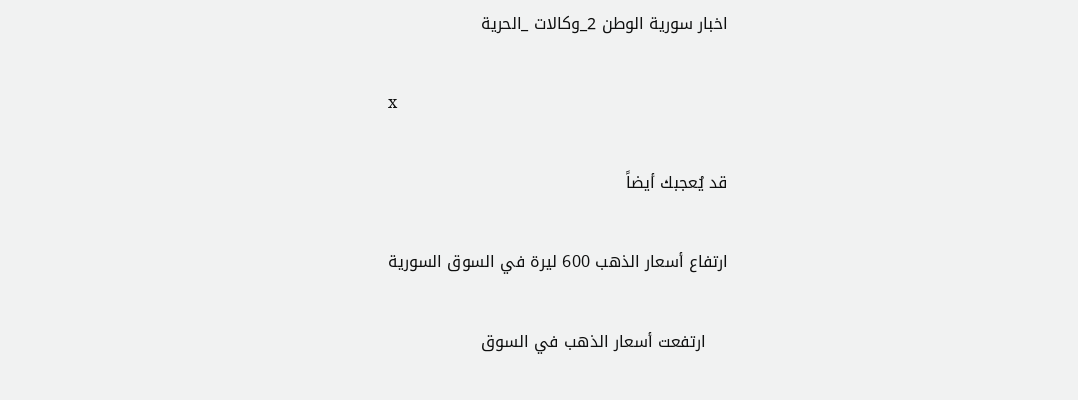اخبار سورية الوطن 2_وكالات _الحرية

x

قد يُعجبك أيضاً

ارتفاع أسعار الذهب 600 ليرة في السوق السورية

    ارتفعت أسعار الذهب في السوق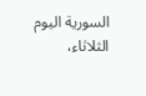السورية اليوم الثلاثاء،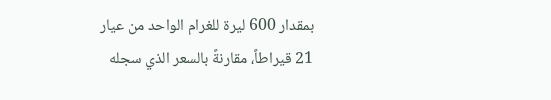بمقدار 600 ليرة للغرام الواحد من عيار 21 قيراطاً، مقارنةً بالسعر الذي سجله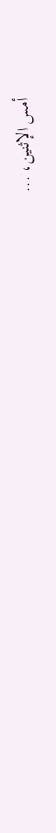أمس الإثنين، ...